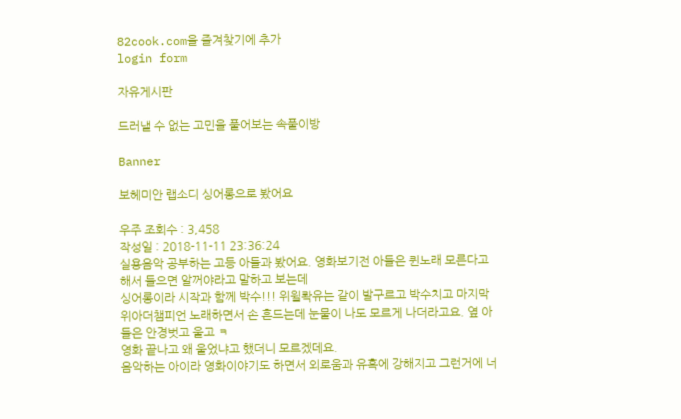82cook.com을 즐겨찾기에 추가
login form

자유게시판

드러낼 수 없는 고민을 풀어보는 속풀이방

Banner

보헤미안 랩소디 싱어롱으로 봤어요

우주 조회수 : 3,458
작성일 : 2018-11-11 23:36:24
실용음악 공부하는 고등 아들과 봤어요. 영화보기전 아들은 퀸노래 모른다고 해서 들으면 알꺼야라고 말하고 보는데
싱어롱이라 시작과 함께 박수!!! 위윌롹유는 같이 발구르고 박수치고 마지막 위아더챔피언 노래하면서 손 흔드는데 눈물이 나도 모르게 나더라고요. 옆 아들은 안경벗고 울고 ㅋ
영화 끝나고 왜 울었냐고 했더니 모르겠데요.
음악하는 아이라 영화이야기도 하면서 외로움과 유혹에 강해지고 그런거에 너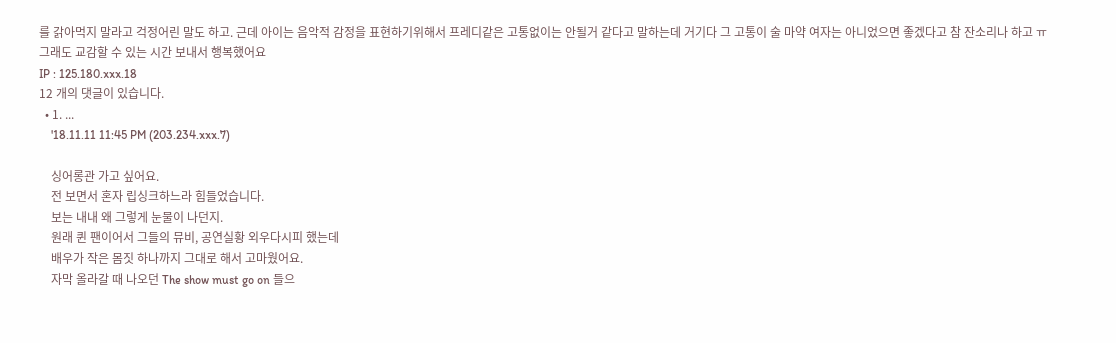를 갉아먹지 말라고 걱정어린 말도 하고. 근데 아이는 음악적 감정을 표현하기위해서 프레디같은 고통없이는 안될거 같다고 말하는데 거기다 그 고통이 술 마약 여자는 아니었으면 좋겠다고 참 잔소리나 하고 ㅠ
그래도 교감할 수 있는 시간 보내서 행복했어요
IP : 125.180.xxx.18
12 개의 댓글이 있습니다.
  • 1. ...
    '18.11.11 11:45 PM (203.234.xxx.7)

    싱어롱관 가고 싶어요.
    전 보면서 혼자 립싱크하느라 힘들었습니다.
    보는 내내 왜 그렇게 눈물이 나던지.
    원래 퀸 팬이어서 그들의 뮤비, 공연실황 외우다시피 했는데
    배우가 작은 몸짓 하나까지 그대로 해서 고마웠어요.
    자막 올라갈 때 나오던 The show must go on 들으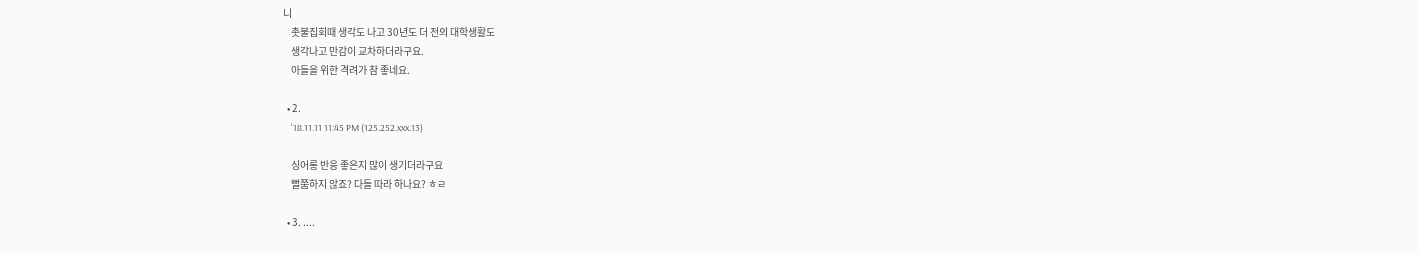니
    촛불집회때 생각도 나고 30년도 더 전의 대학생활도
    생각나고 만감이 교차하더라구요.
    아들을 위한 격려가 참 좋네요.

  • 2.
    '18.11.11 11:45 PM (125.252.xxx.13)

    싱어롱 반응 좋은지 많이 생기더라구요
    뻘쭘하지 않죠? 다들 따라 하나요? ㅎㄹ

  • 3. ....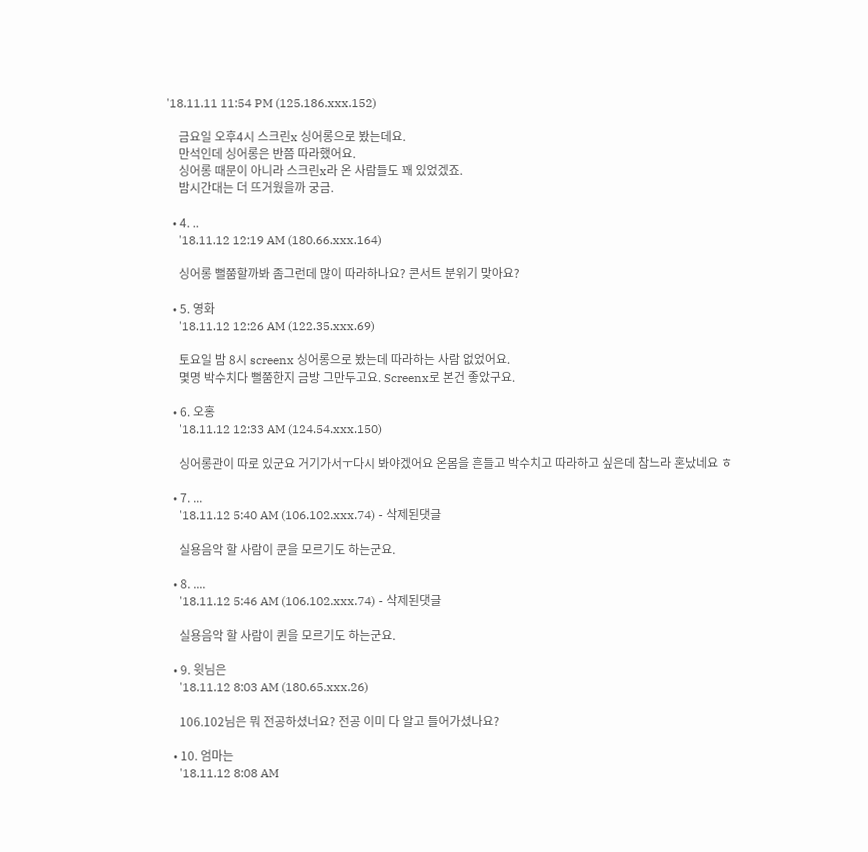'18.11.11 11:54 PM (125.186.xxx.152)

    금요일 오후4시 스크린x 싱어롱으로 봤는데요.
    만석인데 싱어롱은 반쯤 따라했어요.
    싱어롱 때문이 아니라 스크린x라 온 사람들도 꽤 있었겠죠.
    밤시간대는 더 뜨거웠을까 궁금.

  • 4. ..
    '18.11.12 12:19 AM (180.66.xxx.164)

    싱어롱 뻘쭘할까봐 좀그런데 많이 따라하나요? 콘서트 분위기 맞아요?

  • 5. 영화
    '18.11.12 12:26 AM (122.35.xxx.69)

    토요일 밤 8시 screenx 싱어롱으로 봤는데 따라하는 사람 없었어요.
    몇명 박수치다 뻘쭘한지 금방 그만두고요. Screenx로 본건 좋았구요.

  • 6. 오홍
    '18.11.12 12:33 AM (124.54.xxx.150)

    싱어롱관이 따로 있군요 거기가서ㅜ다시 봐야겠어요 온몸을 흔들고 박수치고 따라하고 싶은데 참느라 혼났네요 ㅎ

  • 7. ...
    '18.11.12 5:40 AM (106.102.xxx.74) - 삭제된댓글

    실용음악 할 사람이 쿤을 모르기도 하는군요.

  • 8. ....
    '18.11.12 5:46 AM (106.102.xxx.74) - 삭제된댓글

    실용음악 할 사람이 퀸을 모르기도 하는군요.

  • 9. 윗님은
    '18.11.12 8:03 AM (180.65.xxx.26)

    106.102님은 뭐 전공하셨너요? 전공 이미 다 알고 들어가셨나요?

  • 10. 엄마는
    '18.11.12 8:08 AM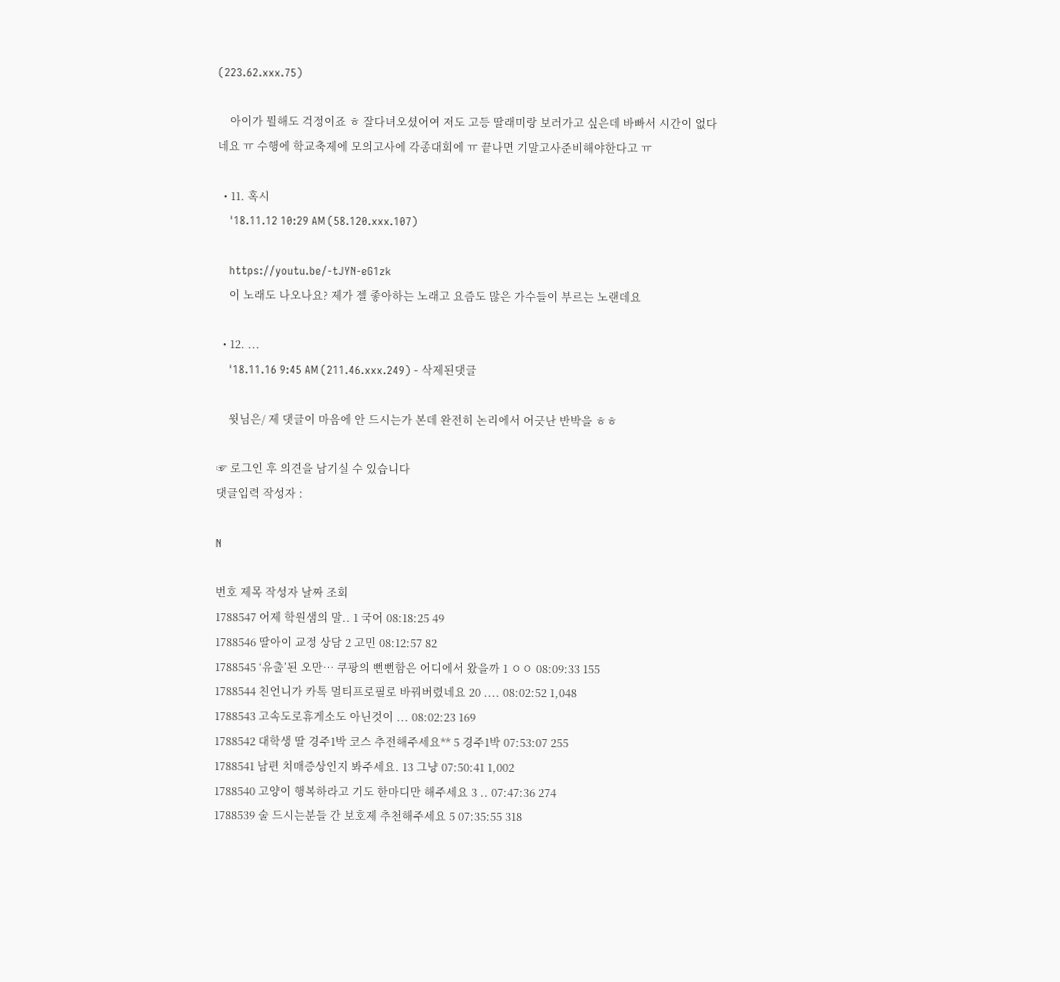(223.62.xxx.75)

    아이가 뭘해도 걱정이죠 ㅎ 잘다녀오셨어여 저도 고등 딸래미랑 보러가고 싶은데 바빠서 시간이 없다네요 ㅠ 수행에 학교축제에 모의고사에 각종대회에 ㅠ 끝나면 기말고사준비해야한다고 ㅠ

  • 11. 혹시
    '18.11.12 10:29 AM (58.120.xxx.107)

    https://youtu.be/-tJYN-eG1zk
    이 노래도 나오나요? 제가 젤 좋아하는 노래고 요즘도 많은 가수들이 부르는 노랜데요

  • 12. ...
    '18.11.16 9:45 AM (211.46.xxx.249) - 삭제된댓글

    윗님은/ 제 댓글이 마음에 안 드시는가 본데 완전히 논리에서 어긋난 반박을 ㅎㅎ

☞ 로그인 후 의견을 남기실 수 있습니다
댓글입력 작성자 :

N

번호 제목 작성자 날짜 조회
1788547 어제 학원샘의 말.. 1 국어 08:18:25 49
1788546 딸아이 교정 상담 2 고민 08:12:57 82
1788545 ‘유출’된 오만… 쿠팡의 뻔뻔함은 어디에서 왔을까 1 ㅇㅇ 08:09:33 155
1788544 친언니가 카톡 멀티프로필로 바꿔버렸네요 20 .... 08:02:52 1,048
1788543 고속도로휴게소도 아닌것이 ... 08:02:23 169
1788542 대학생 딸 경주1박 코스 추전해주세요** 5 경주1박 07:53:07 255
1788541 남편 치매증상인지 봐주세요. 13 그냥 07:50:41 1,002
1788540 고양이 행복하라고 기도 한마디만 해주세요 3 .. 07:47:36 274
1788539 술 드시는분들 간 보호제 추천해주세요 5 07:35:55 318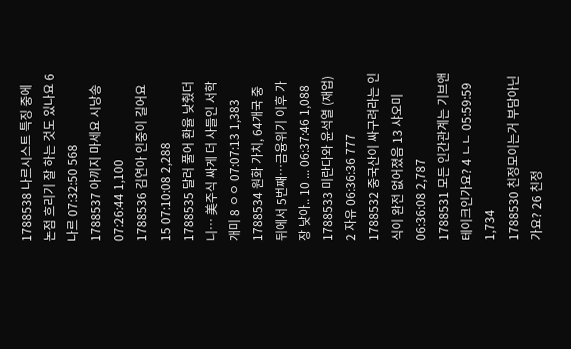1788538 나르시스트 특징 중에 논점 흐리기 잘 하는 것도 있나요 6 나르 07:32:50 568
1788537 아끼지 마세요 시낭송 07:26:44 1,100
1788536 김연아 인중이 길어요 15 07:10:08 2,288
1788535 달러 풀어 환율 낮췄더니… 美주식 싸게 더 사들인 서학개미 8 ㅇㅇ 07:07:13 1,383
1788534 원화 가치, 64개국 중 뒤에서 5번째…금융위기 이후 가장 낮아.. 10 ... 06:37:46 1,088
1788533 미란다와 윤석열 (재업) 2 자유 06:36:36 777
1788532 중국산이 싸구려라는 인식이 완전 없어졌음 13 샤오미 06:36:08 2,787
1788531 모든 인간관계는 기브앤 테이크인가요? 4 ㄴㄴ 05:59:59 1,734
1788530 친정모이는거 부담아닌가요? 26 친정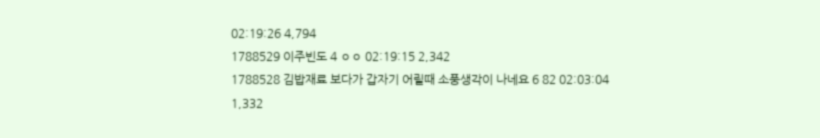02:19:26 4,794
1788529 이주빈도 4 ㅇㅇ 02:19:15 2,342
1788528 김밥재료 보다가 갑자기 어릴때 소풍생각이 나네요 6 82 02:03:04 1,332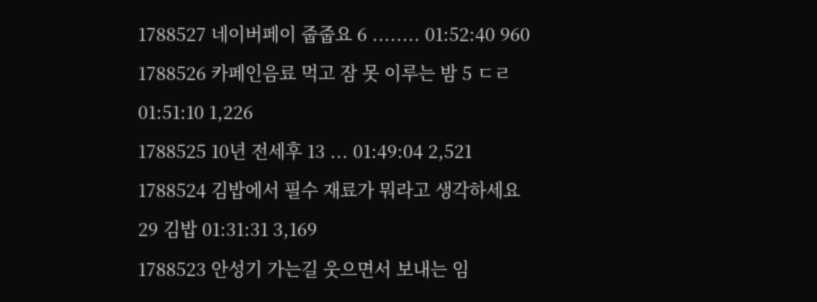1788527 네이버페이 줍줍요 6 ........ 01:52:40 960
1788526 카페인음료 먹고 잠 못 이루는 밤 5 ㄷㄹ 01:51:10 1,226
1788525 10년 전세후 13 ... 01:49:04 2,521
1788524 김밥에서 필수 재료가 뭐라고 생각하세요 29 김밥 01:31:31 3,169
1788523 안성기 가는길 웃으면서 보내는 임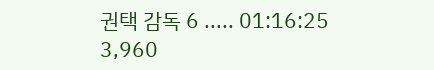권택 감독 6 ..... 01:16:25 3,960